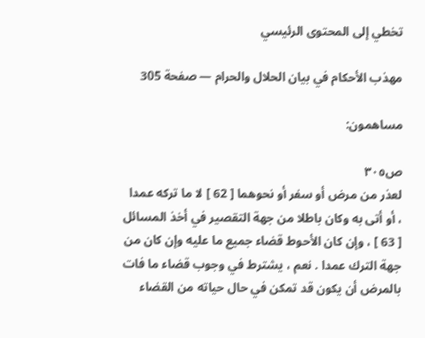تخطي إلى المحتوى الرئيسي

مهذب الأحكام في بيان الحلال والحرام — صفحة 305

مساهمون:

ص٣٠٥
لعذر من مرض أو سفر أو نحوهما [ 62 ] لا ما تركه عمدا ، أو أتى به وكان باطلا من جهة التقصير في أخذ المسائل [ 63 ] ، وإن كان الأحوط قضاء جميع ما عليه وإن كان من جهة الترك عمدا . نعم ، يشترط في وجوب قضاء ما فات بالمرض أن يكون قد تمكن في حال حياته من القضاء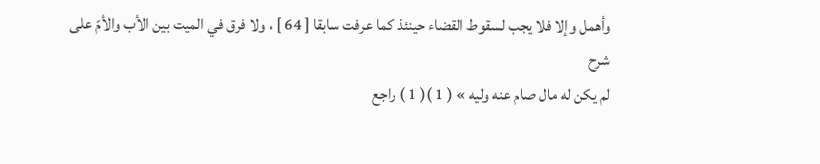وأهمل وإلا فلا يجب لسقوط القضاء حينئذ كما عرفت سابقا [ 64 ] ، ولا فرق في الميت بين الأب والأمّ على
شرح
لم يكن له مال صام عنه وليه » ( 1 )( 1 ) راجع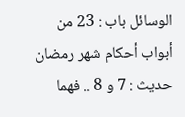الوسائل باب : 23 من أبواب أحكام شهر رمضان حديث : 7 و 8 .. فهما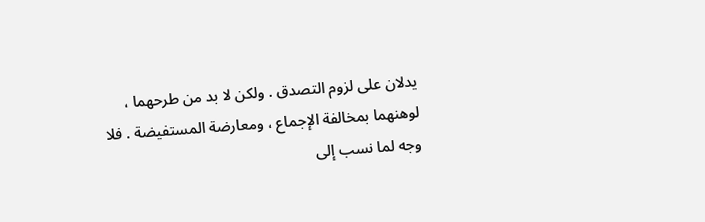يدلان على لزوم التصدق . ولكن لا بد من طرحهما ، لوهنهما بمخالفة الإجماع ، ومعارضة المستفيضة . فلا وجه لما نسب إلى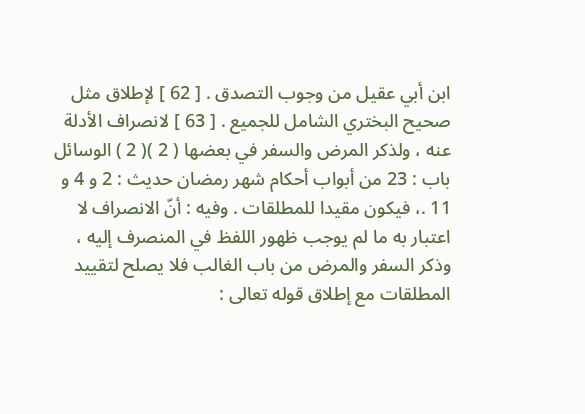ابن أبي عقيل من وجوب التصدق . [ 62 ] لإطلاق مثل صحيح البختري الشامل للجميع . [ 63 ] لانصراف الأدلة عنه ، ولذكر المرض والسفر في بعضها ( 2 )( 2 ) الوسائل باب : 23 من أبواب أحكام شهر رمضان حديث : 2 و 4 و 11 .، فيكون مقيدا للمطلقات . وفيه : أنّ الانصراف لا اعتبار به ما لم يوجب ظهور اللفظ في المنصرف إليه ، وذكر السفر والمرض من باب الغالب فلا يصلح لتقييد المطلقات مع إطلاق قوله تعالى :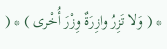* ( وَلا تَزِرُ وازِرَةٌ وِزْرَ أُخْرى ) * (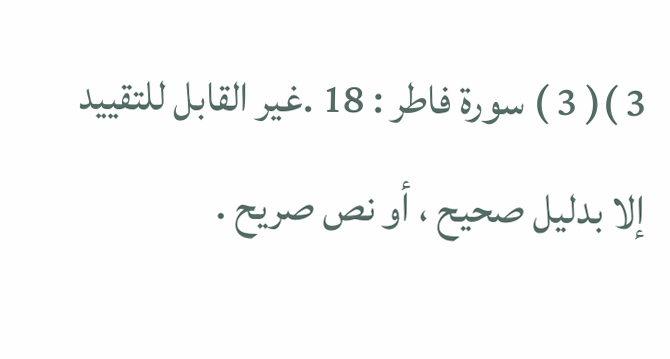3 )( 3 ) سورة فاطر : 18 .غير القابل للتقييد إلا بدليل صحيح ، أو نص صريح .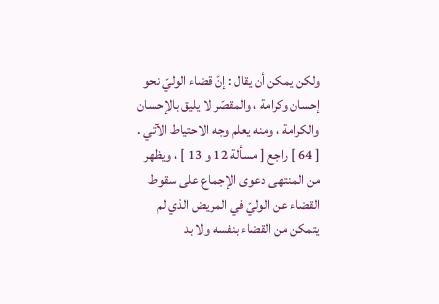ولكن يمكن أن يقال : إنّ قضاء الوليّ نحو إحسان وكرامة ، والمقصّر لا يليق بالإحسان والكرامة ، ومنه يعلم وجه الاحتياط الآتي . [ 64 ] راجع [ مسألة 12 و 13 ] ، ويظهر من المنتهى دعوى الإجماع على سقوط القضاء عن الوليّ في المريض الذي لم يتمكن من القضاء بنفسه ولا بد